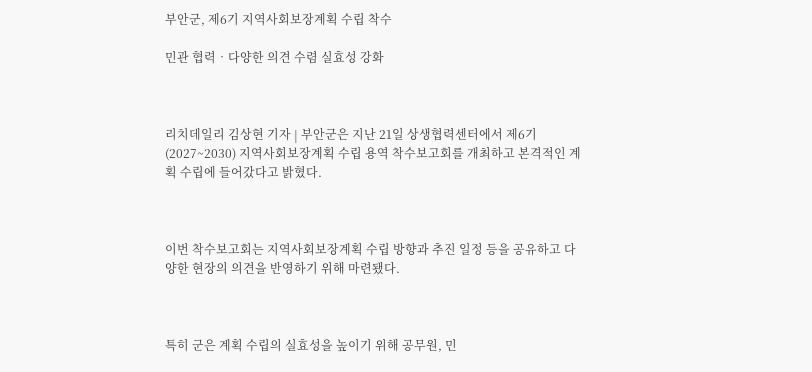부안군, 제6기 지역사회보장계획 수립 착수

민관 협력‧다양한 의견 수렴 실효성 강화



리치데일리 김상현 기자 | 부안군은 지난 21일 상생협력센터에서 제6기(2027~2030) 지역사회보장계획 수립 용역 착수보고회를 개최하고 본격적인 계획 수립에 들어갔다고 밝혔다.



이번 착수보고회는 지역사회보장계획 수립 방향과 추진 일정 등을 공유하고 다양한 현장의 의견을 반영하기 위해 마련됐다.



특히 군은 계획 수립의 실효성을 높이기 위해 공무원, 민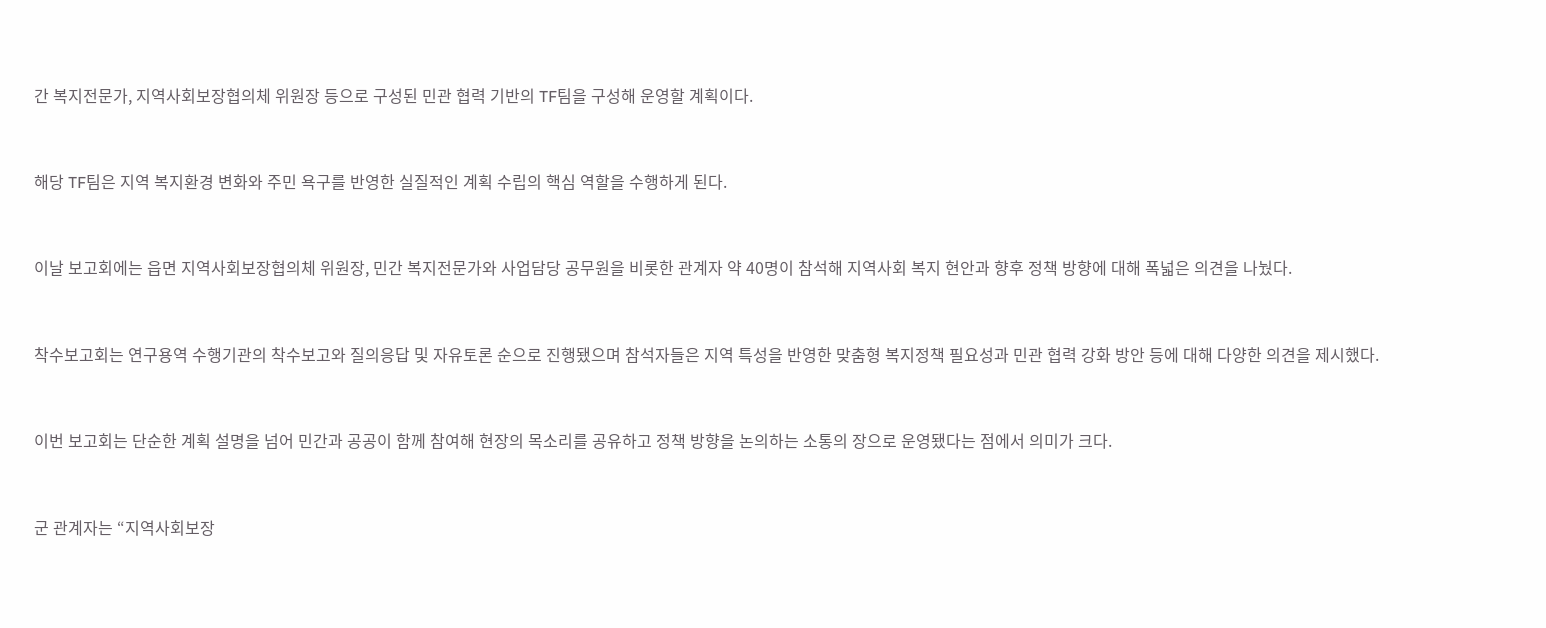간 복지전문가, 지역사회보장협의체 위원장 등으로 구성된 민관 협력 기반의 TF팀을 구성해 운영할 계획이다.



해당 TF팀은 지역 복지환경 변화와 주민 욕구를 반영한 실질적인 계획 수립의 핵심 역할을 수행하게 된다.



이날 보고회에는 읍면 지역사회보장협의체 위원장, 민간 복지전문가와 사업담당 공무원을 비롯한 관계자 약 40명이 참석해 지역사회 복지 현안과 향후 정책 방향에 대해 폭넓은 의견을 나눴다.



착수보고회는 연구용역 수행기관의 착수보고와 질의응답 및 자유토론 순으로 진행됐으며 참석자들은 지역 특성을 반영한 맞춤형 복지정책 필요성과 민관 협력 강화 방안 등에 대해 다양한 의견을 제시했다.



이번 보고회는 단순한 계획 설명을 넘어 민간과 공공이 함께 참여해 현장의 목소리를 공유하고 정책 방향을 논의하는 소통의 장으로 운영됐다는 점에서 의미가 크다.



군 관계자는 “지역사회보장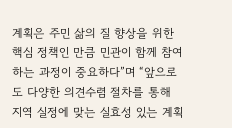계획은 주민 삶의 질 향상을 위한 핵심 정책인 만큼 민관이 함께 참여하는 과정이 중요하다”며 “앞으로도 다양한 의견수렴 절차를 통해 지역 실정에 맞는 실효성 있는 계획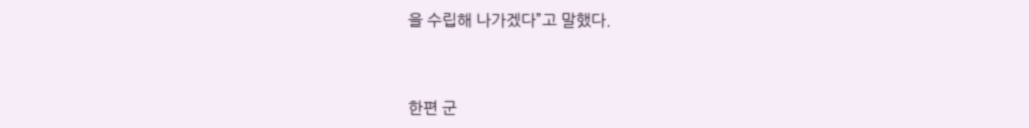을 수립해 나가겠다”고 말했다.



한편 군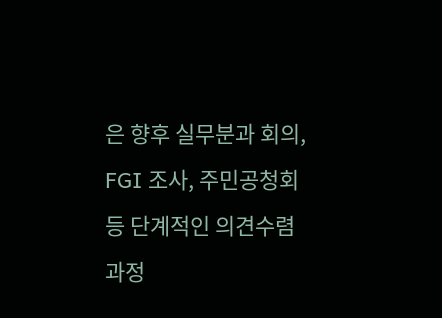은 향후 실무분과 회의, FGI 조사, 주민공청회 등 단계적인 의견수렴 과정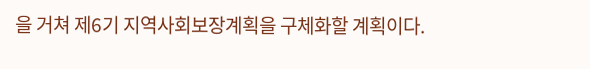을 거쳐 제6기 지역사회보장계획을 구체화할 계획이다.